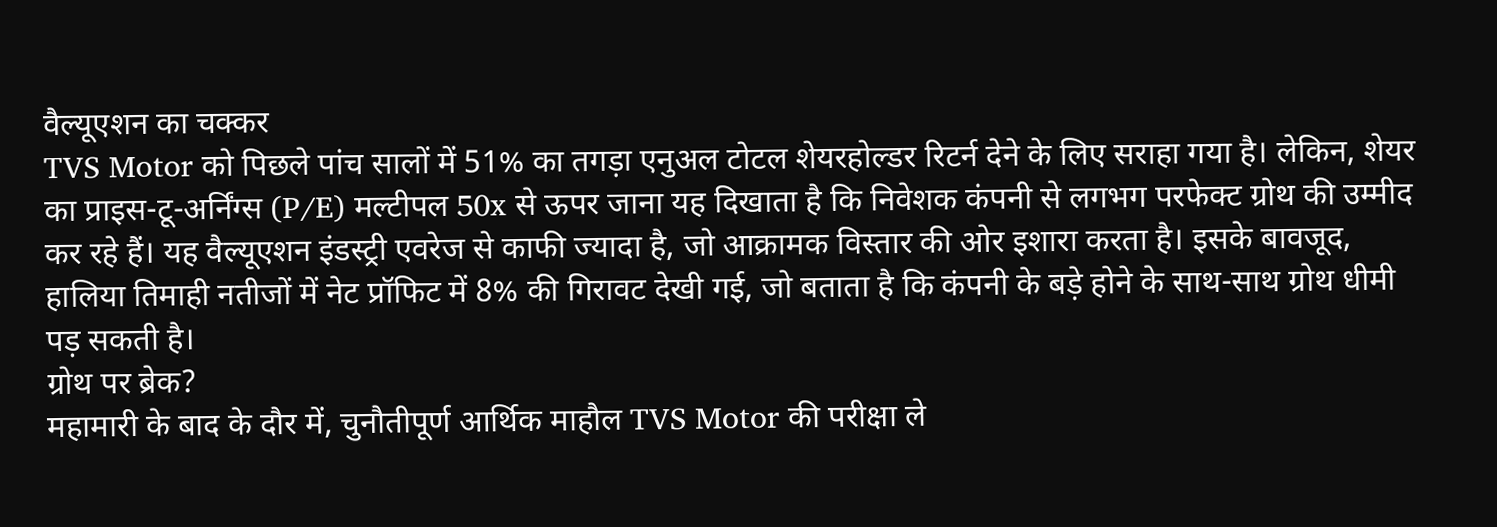वैल्यूएशन का चक्कर
TVS Motor को पिछले पांच सालों में 51% का तगड़ा एनुअल टोटल शेयरहोल्डर रिटर्न देने के लिए सराहा गया है। लेकिन, शेयर का प्राइस-टू-अर्निंग्स (P/E) मल्टीपल 50x से ऊपर जाना यह दिखाता है कि निवेशक कंपनी से लगभग परफेक्ट ग्रोथ की उम्मीद कर रहे हैं। यह वैल्यूएशन इंडस्ट्री एवरेज से काफी ज्यादा है, जो आक्रामक विस्तार की ओर इशारा करता है। इसके बावजूद, हालिया तिमाही नतीजों में नेट प्रॉफिट में 8% की गिरावट देखी गई, जो बताता है कि कंपनी के बड़े होने के साथ-साथ ग्रोथ धीमी पड़ सकती है।
ग्रोथ पर ब्रेक?
महामारी के बाद के दौर में, चुनौतीपूर्ण आर्थिक माहौल TVS Motor की परीक्षा ले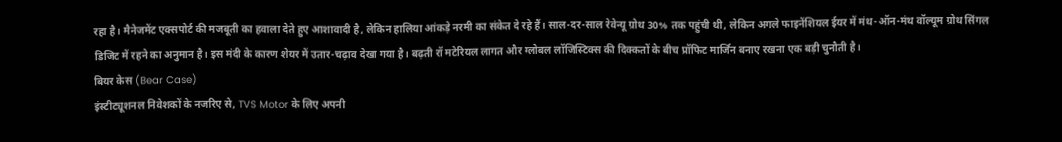रहा है। मैनेजमेंट एक्सपोर्ट की मजबूती का हवाला देते हुए आशावादी है, लेकिन हालिया आंकड़े नरमी का संकेत दे रहे हैं। साल-दर-साल रेवेन्यू ग्रोथ 30% तक पहुंची थी, लेकिन अगले फाइनेंशियल ईयर में मंथ-ऑन-मंथ वॉल्यूम ग्रोथ सिंगल डिजिट में रहने का अनुमान है। इस मंदी के कारण शेयर में उतार-चढ़ाव देखा गया है। बढ़ती रॉ मटेरियल लागत और ग्लोबल लॉजिस्टिक्स की दिक्कतों के बीच प्रॉफिट मार्जिन बनाए रखना एक बड़ी चुनौती है।
बियर केस (Bear Case)
इंस्टीट्यूशनल निवेशकों के नजरिए से, TVS Motor के लिए अपनी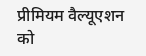प्रीमियम वैल्यूएशन को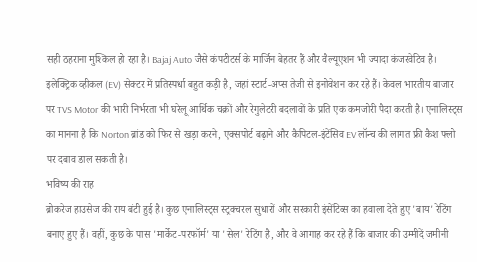सही ठहराना मुश्किल हो रहा है। Bajaj Auto जैसे कंपटीटर्स के मार्जिन बेहतर हैं और वैल्यूएशन भी ज्यादा कंजरवेटिव है। इलेक्ट्रिक व्हीकल (EV) सेक्टर में प्रतिस्पर्धा बहुत कड़ी है, जहां स्टार्ट-अप्स तेजी से इनोवेशन कर रहे हैं। केवल भारतीय बाजार पर TVS Motor की भारी निर्भरता भी घरेलू आर्थिक चक्रों और रेगुलेटरी बदलावों के प्रति एक कमजोरी पैदा करती है। एनालिस्ट्स का मानना है कि Norton ब्रांड को फिर से खड़ा करने, एक्सपोर्ट बढ़ाने और कैपिटल-इंटेंसिव EV लॉन्च की लागत फ्री कैश फ्लो पर दबाव डाल सकती है।
भविष्य की राह
ब्रोकरेज हाउसेज की राय बंटी हुई है। कुछ एनालिस्ट्स स्ट्रक्चरल सुधारों और सरकारी इंसेंटिव्स का हवाला देते हुए 'बाय' रेटिंग बनाए हुए हैं। वहीं, कुछ के पास 'मार्केट-परफॉर्म' या 'सेल' रेटिंग है, और वे आगाह कर रहे हैं कि बाजार की उम्मीदें जमीनी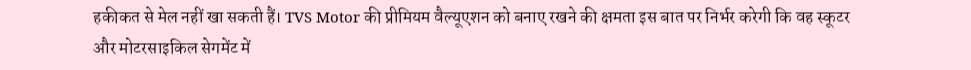हकीकत से मेल नहीं खा सकती हैं। TVS Motor की प्रीमियम वैल्यूएशन को बनाए रखने की क्षमता इस बात पर निर्भर करेगी कि वह स्कूटर और मोटरसाइकिल सेगमेंट में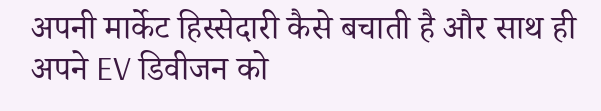अपनी मार्केट हिस्सेदारी कैसे बचाती है और साथ ही अपने EV डिवीजन को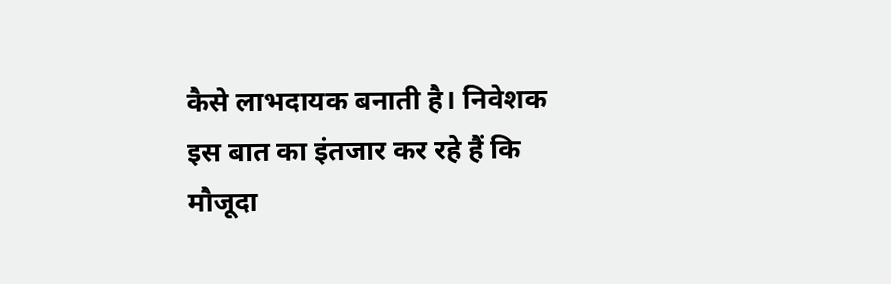कैसे लाभदायक बनाती है। निवेशक इस बात का इंतजार कर रहे हैं कि मौजूदा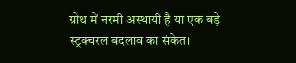ग्रोथ में नरमी अस्थायी है या एक बड़े स्ट्रक्चरल बदलाव का संकेत।